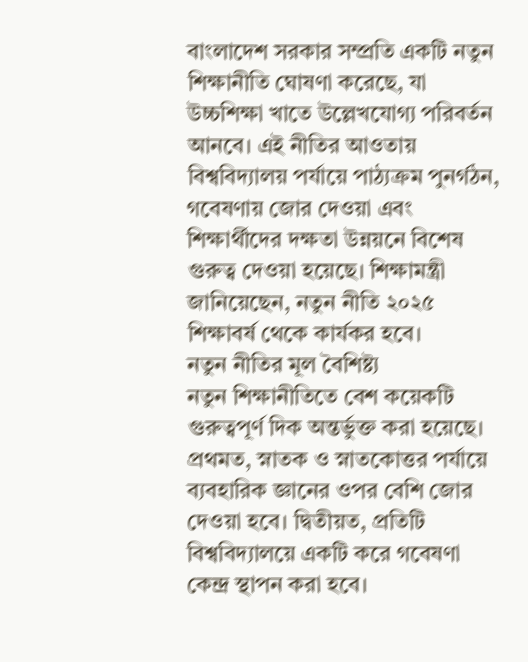বাংলাদেশ সরকার সম্প্রতি একটি নতুন শিক্ষানীতি ঘোষণা করেছে, যা উচ্চশিক্ষা খাতে উল্লেখযোগ্য পরিবর্তন আনবে। এই নীতির আওতায় বিশ্ববিদ্যালয় পর্যায়ে পাঠ্যক্রম পুনর্গঠন, গবেষণায় জোর দেওয়া এবং শিক্ষার্থীদের দক্ষতা উন্নয়নে বিশেষ গুরুত্ব দেওয়া হয়েছে। শিক্ষামন্ত্রী জানিয়েছেন, নতুন নীতি ২০২৫ শিক্ষাবর্ষ থেকে কার্যকর হবে।
নতুন নীতির মূল বৈশিষ্ট্য
নতুন শিক্ষানীতিতে বেশ কয়েকটি গুরুত্বপূর্ণ দিক অন্তর্ভুক্ত করা হয়েছে। প্রথমত, স্নাতক ও স্নাতকোত্তর পর্যায়ে ব্যবহারিক জ্ঞানের ওপর বেশি জোর দেওয়া হবে। দ্বিতীয়ত, প্রতিটি বিশ্ববিদ্যালয়ে একটি করে গবেষণা কেন্দ্র স্থাপন করা হবে।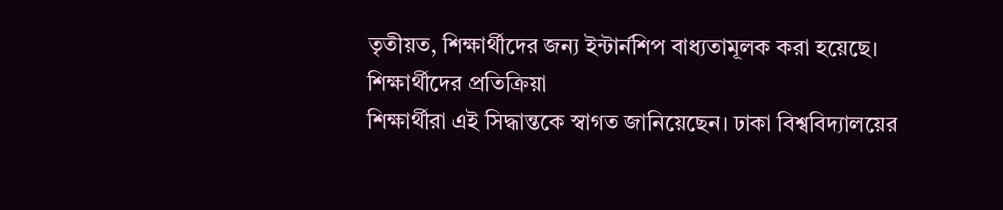তৃতীয়ত, শিক্ষার্থীদের জন্য ইন্টার্নশিপ বাধ্যতামূলক করা হয়েছে।
শিক্ষার্থীদের প্রতিক্রিয়া
শিক্ষার্থীরা এই সিদ্ধান্তকে স্বাগত জানিয়েছেন। ঢাকা বিশ্ববিদ্যালয়ের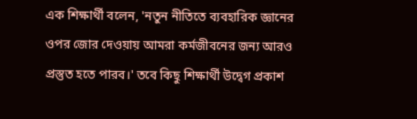এক শিক্ষার্থী বলেন, 'নতুন নীতিতে ব্যবহারিক জ্ঞানের ওপর জোর দেওয়ায় আমরা কর্মজীবনের জন্য আরও প্রস্তুত হতে পারব।' তবে কিছু শিক্ষার্থী উদ্বেগ প্রকাশ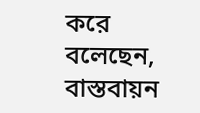করে বলেছেন, বাস্তবায়ন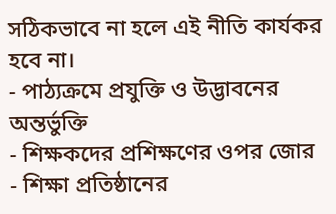সঠিকভাবে না হলে এই নীতি কার্যকর হবে না।
- পাঠ্যক্রমে প্রযুক্তি ও উদ্ভাবনের অন্তর্ভুক্তি
- শিক্ষকদের প্রশিক্ষণের ওপর জোর
- শিক্ষা প্রতিষ্ঠানের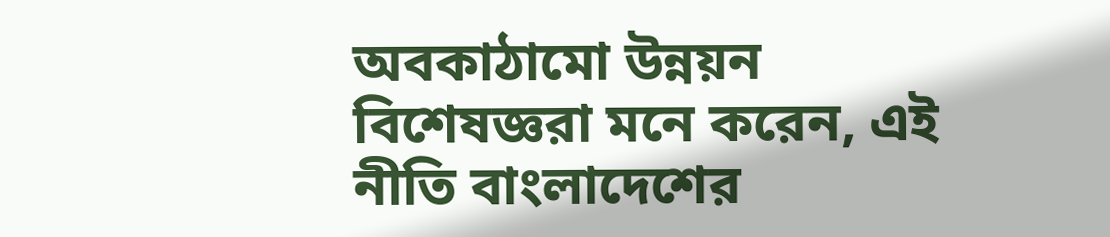অবকাঠামো উন্নয়ন
বিশেষজ্ঞরা মনে করেন, এই নীতি বাংলাদেশের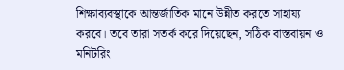শিক্ষাব্যবস্থাকে আন্তর্জাতিক মানে উন্নীত করতে সাহায্য করবে। তবে তারা সতর্ক করে দিয়েছেন, সঠিক বাস্তবায়ন ও মনিটরিং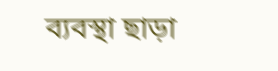ব্যবস্থা ছাড়া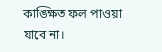কাঙ্ক্ষিত ফল পাওয়া যাবে না।